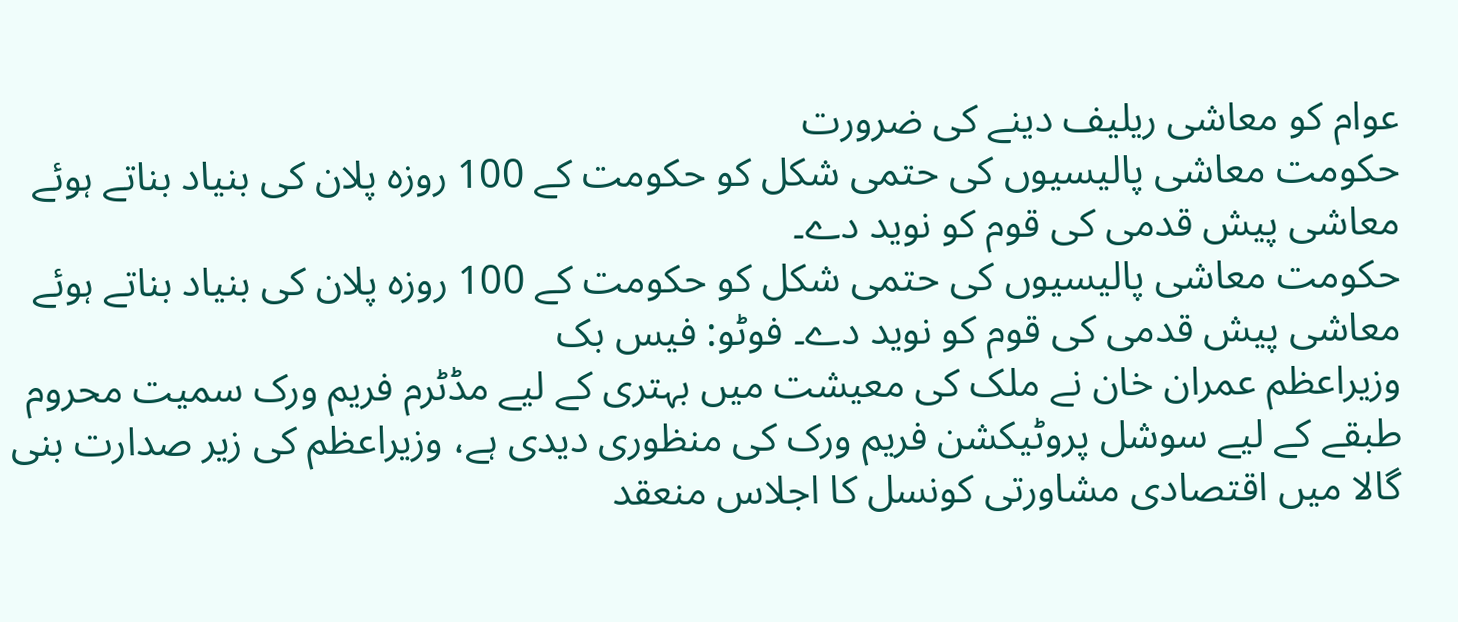عوام کو معاشی ریلیف دینے کی ضرورت
حکومت معاشی پالیسیوں کی حتمی شکل کو حکومت کے 100 روزہ پلان کی بنیاد بناتے ہوئے معاشی پیش قدمی کی قوم کو نوید دے۔
حکومت معاشی پالیسیوں کی حتمی شکل کو حکومت کے 100 روزہ پلان کی بنیاد بناتے ہوئے معاشی پیش قدمی کی قوم کو نوید دے۔ فوٹو: فیس بک
وزیراعظم عمران خان نے ملک کی معیشت میں بہتری کے لیے مڈٹرم فریم ورک سمیت محروم طبقے کے لیے سوشل پروٹیکشن فریم ورک کی منظوری دیدی ہے، وزیراعظم کی زیر صدارت بنی گالا میں اقتصادی مشاورتی کونسل کا اجلاس منعقد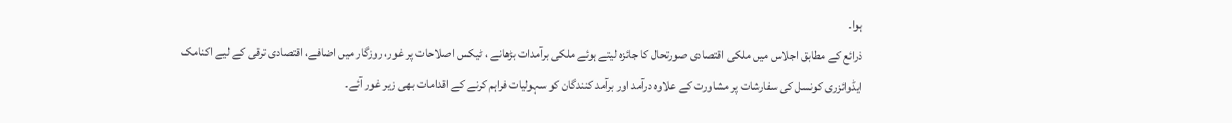ہوا۔
ذرائع کے مطابق اجلاس میں ملکی اقتصادی صورتحال کا جائزہ لیتے ہوئے ملکی برآمدات بڑھانے ، ٹیکس اصلاحات پر غور، روزگار میں اضافے، اقتصادی ترقی کے لیے اکنامک ایڈوائزری کونسل کی سفارشات پر مشاورت کے علاوہ درآمد اور برآمد کنندگان کو سہولیات فراہم کرنے کے اقدامات بھی زیر غور آئے۔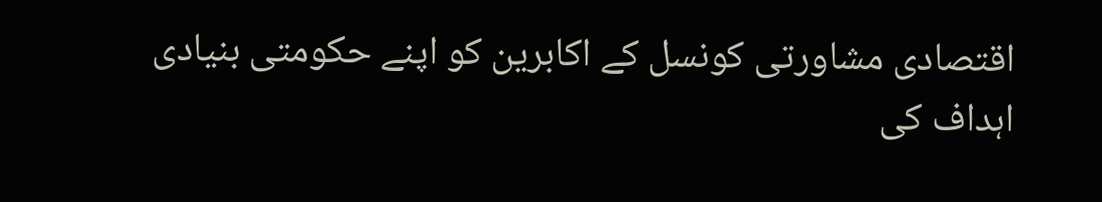اقتصادی مشاورتی کونسل کے اکابرین کو اپنے حکومتی بنیادی اہداف کی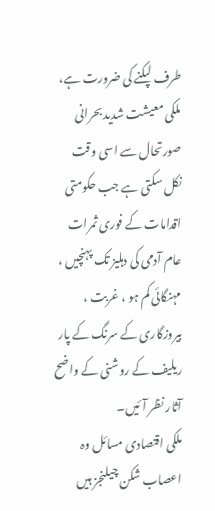طرف لپکنے کی ضرورت ہے، ملکی معیشت شدید بحرانی صورتحال سے اسی وقت نکل سکتی ہے جب حکومتی اقدامات کے فوری ثمرات عام آدمی کی دہلیز تک پہنچیں ، مہنگائی کم ہو ، غربت ، بیروزگاری کے سرنگ کے پار ریلیف کے روشنی کے واضح آثار نظر آئیں۔
ملکی اقتصادی مسائل وہ اعصاب شکن چیلنجز ہیں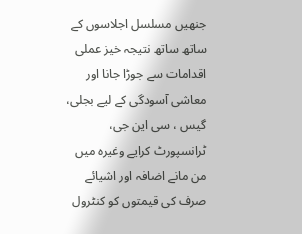جنھیں مسلسل اجلاسوں کے ساتھ ساتھ نتیجہ خیز عملی اقدامات سے جوڑا جانا اور معاشی آسودگی کے لیے بجلی، گیس ، سی این جی، ٹرانسپورٹ کرایے وغیرہ میں من مانے اضافہ اور اشیائے صرف کی قیمتوں کو کنٹرول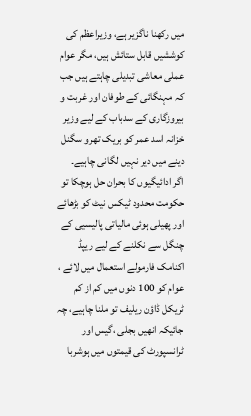میں رکھنا ناگزیر ہے، وزیراعظم کی کوششیں قابل ستائش ہیں، مگر عوام عملی معاشی تبدیلی چاہتے ہیں جب کہ مہنگائی کے طوفان اور غربت و بیروزگاری کے سدباب کے لیے وزیر خزانہ اسد عمر کو بریک تھرو سگنل دینے میں دیر نہیں لگانی چاہیے۔
اگر ادائیگیوں کا بحران حل ہوچکا تو حکومت محدود ٹیکس نیٹ کو بڑھائے اور پھیلی ہوئی مالیاتی پالیسیی کے چنگل سے نکلنے کے لیے ریپڈ اکنامک فارمولے استعمال میں لائے ، عوام کو 100 دنوں میں کم از کم ٹریکل ڈاؤن ریلیف تو ملنا چاہیے، چہ جائیکہ انھیں بجلی ،گیس اور ٹرانسپورٹ کی قیمتوں میں ہوشربا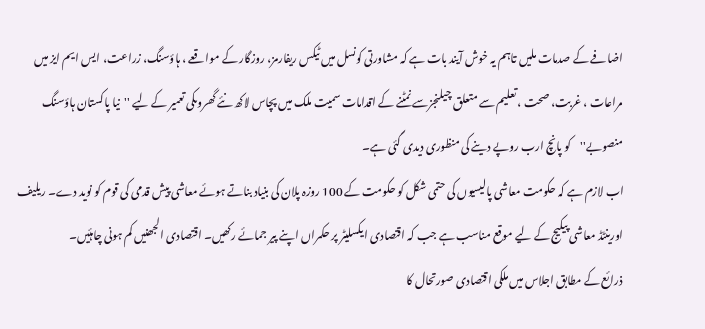اضافے کے صدمات ملیں تاہم یہ خوش آیند بات ہے کہ مشاورتی کونسل میں ٹیکس ریفارمز، روزگار کے مواقعے ، ہاؤسنگ، زراعت، ایس ایم ایز میں مراعات ، غربت، صحت ، تعلیم سے متعلق چیلنجزسے نمٹنے کے اقدامات سمیت ملک میں پچاس لاکھ نئے گھروںکی تعمیر کے لیے ''نیا پاکستان ہاؤسنگ منصوبے''کو پانچ ارب روپے دینے کی منظوری دیدی گئی ہے۔
اب لازم ہے کہ حکومت معاشی پالیسیوں کی حتمی شکل کو حکومت کے 100 روزہ پلان کی بنیاد بناتے ہوئے معاشی پیش قدمی کی قوم کو نوید دے۔ ریلیف اورینٹڈ معاشی پیکیج کے لیے موقع مناسب ہے جب کہ اقتصادی ایکسلیٹر پر حکمراں اپنے پیر جمائے رکھیں۔ اقتصادی الجھنیں کم ہونی چاہئیں۔
ذرائع کے مطابق اجلاس میں ملکی اقتصادی صورتحال کا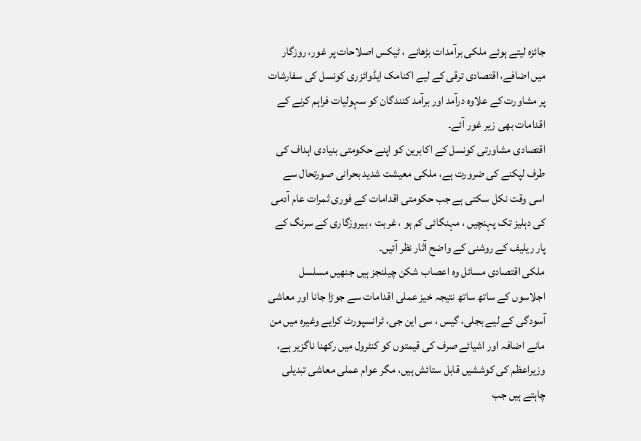جائزہ لیتے ہوئے ملکی برآمدات بڑھانے ، ٹیکس اصلاحات پر غور، روزگار میں اضافے، اقتصادی ترقی کے لیے اکنامک ایڈوائزری کونسل کی سفارشات پر مشاورت کے علاوہ درآمد اور برآمد کنندگان کو سہولیات فراہم کرنے کے اقدامات بھی زیر غور آئے۔
اقتصادی مشاورتی کونسل کے اکابرین کو اپنے حکومتی بنیادی اہداف کی طرف لپکنے کی ضرورت ہے، ملکی معیشت شدید بحرانی صورتحال سے اسی وقت نکل سکتی ہے جب حکومتی اقدامات کے فوری ثمرات عام آدمی کی دہلیز تک پہنچیں ، مہنگائی کم ہو ، غربت ، بیروزگاری کے سرنگ کے پار ریلیف کے روشنی کے واضح آثار نظر آئیں۔
ملکی اقتصادی مسائل وہ اعصاب شکن چیلنجز ہیں جنھیں مسلسل اجلاسوں کے ساتھ ساتھ نتیجہ خیز عملی اقدامات سے جوڑا جانا اور معاشی آسودگی کے لیے بجلی، گیس ، سی این جی، ٹرانسپورٹ کرایے وغیرہ میں من مانے اضافہ اور اشیائے صرف کی قیمتوں کو کنٹرول میں رکھنا ناگزیر ہے، وزیراعظم کی کوششیں قابل ستائش ہیں، مگر عوام عملی معاشی تبدیلی چاہتے ہیں جب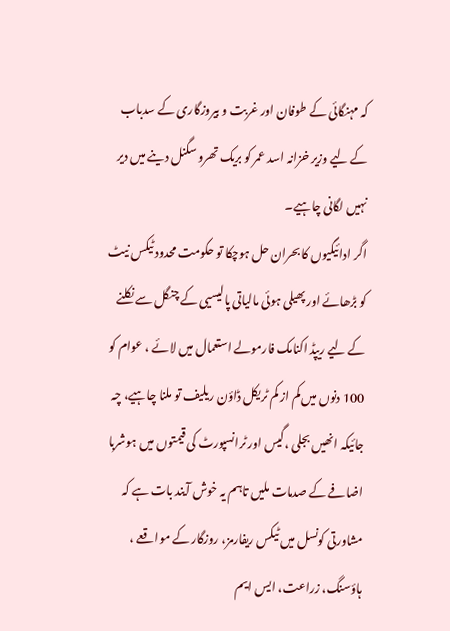کہ مہنگائی کے طوفان اور غربت و بیروزگاری کے سدباب کے لیے وزیر خزانہ اسد عمر کو بریک تھرو سگنل دینے میں دیر نہیں لگانی چاہیے۔
اگر ادائیگیوں کا بحران حل ہوچکا تو حکومت محدود ٹیکس نیٹ کو بڑھائے اور پھیلی ہوئی مالیاتی پالیسیی کے چنگل سے نکلنے کے لیے ریپڈ اکنامک فارمولے استعمال میں لائے ، عوام کو 100 دنوں میں کم از کم ٹریکل ڈاؤن ریلیف تو ملنا چاہیے، چہ جائیکہ انھیں بجلی ،گیس اور ٹرانسپورٹ کی قیمتوں میں ہوشربا اضافے کے صدمات ملیں تاہم یہ خوش آیند بات ہے کہ مشاورتی کونسل میں ٹیکس ریفارمز، روزگار کے مواقعے ، ہاؤسنگ، زراعت، ایس ایم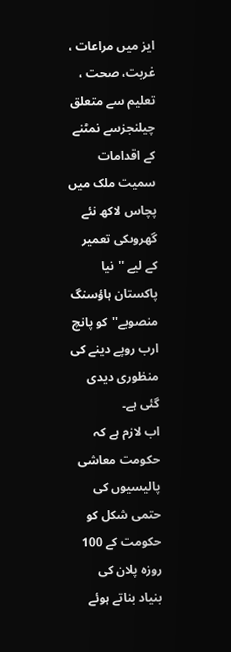ایز میں مراعات ، غربت، صحت ، تعلیم سے متعلق چیلنجزسے نمٹنے کے اقدامات سمیت ملک میں پچاس لاکھ نئے گھروںکی تعمیر کے لیے ''نیا پاکستان ہاؤسنگ منصوبے''کو پانچ ارب روپے دینے کی منظوری دیدی گئی ہے۔
اب لازم ہے کہ حکومت معاشی پالیسیوں کی حتمی شکل کو حکومت کے 100 روزہ پلان کی بنیاد بناتے ہوئے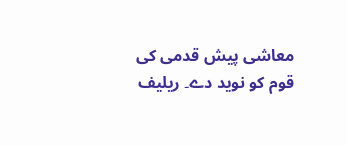معاشی پیش قدمی کی قوم کو نوید دے۔ ریلیف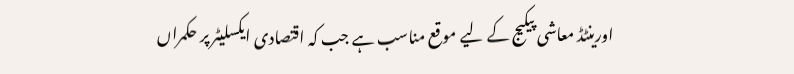اورینٹڈ معاشی پیکیج کے لیے موقع مناسب ہے جب کہ اقتصادی ایکسلیٹر پر حکمراں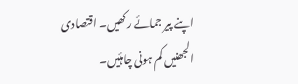اپنے پیر جمائے رکھیں۔ اقتصادی الجھنیں کم ہونی چاہئیں۔